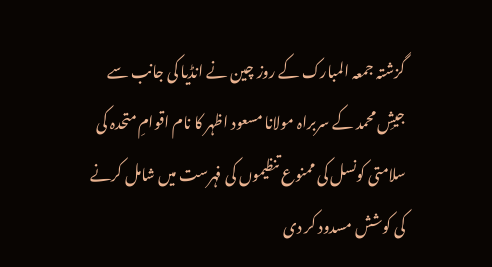گزشتہ جمعہ المبارک کے روز چین نے انڈیا کی جانب سے جیشِ محمد کے سربراہ مولانا مسعود اظہر کا نام اقوامِ متحدہ کی سلامتی کونسل کی ممنوع تنظیموں کی فہرست میں شامل کرنے کی کوشش مسدود کر دی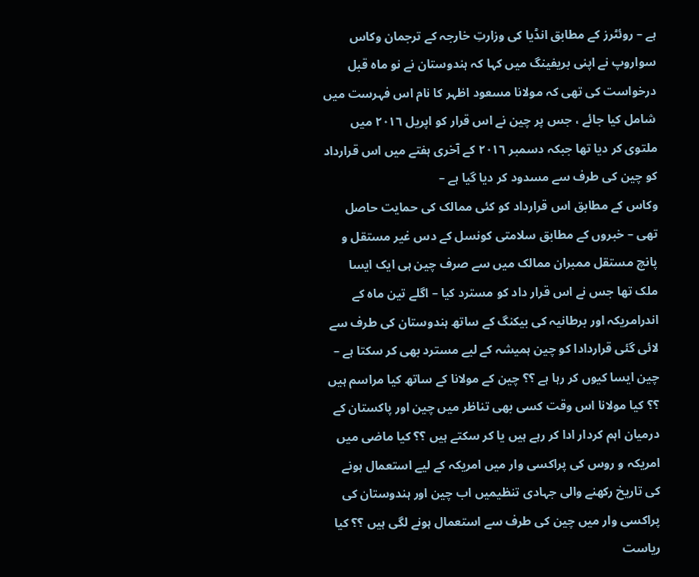ہے – روئٹرز کے مطابق انڈیا کی وزارتِ خارجہ کے ترجمان وکاس سواروپ نے اپنی بریفینگ میں کہا کہ ہندوستان نے نو ماہ قبل درخواست کی تھی کہ مولانا مسعود اظہر کا نام اس فہرست میں شامل کیا جائے ، جس پر چین نے اس قرار کو اپریل ٢٠١٦ میں ملتوی کر دیا تھا جبکہ دسمبر ٢٠١٦ کے آخری ہفتے میں اس قرارداد کو چین کی طرف سے مسدود کر دیا گیا ہے –
وکاس کے مطابق اس قرارداد کو کئی ممالک کی حمایت حاصل تھی – خبروں کے مطابق سلامتی کونسل کے دس غیر مستقل و پانچ مستقل ممبران ممالک میں سے صرف چین ہی ایک ایسا ملک تھا جس نے اس قرار داد کو مسترد کیا – اگلے تین ماہ کے اندرامریکہ اور برطانیہ کی بیکنگ کے ساتھ ہندوستان کی طرف سے لائی گئی قراردادا کو چین ہمیشہ کے لیے مسترد بھی کر سکتا ہے –
چین ایسا کیوں کر رہا ہے ؟؟ چین کے مولانا کے ساتھ کیا مراسم ہیں ؟؟ کیا مولانا اس وقت کسی بھی تناظر میں چین اور پاکستان کے درمیان اہم کردار ادا کر رہے ہیں یا کر سکتے ہیں ؟؟ کیا ماضی میں امریکہ و روس کی پراکسی وار میں امریکہ کے لیے استعمال ہونے کی تاریخ رکھنے والی جہادی تنظیمیں اب چین اور ہندوستان کی پراکسی وار میں چین کی طرف سے استعمال ہونے لگی ہیں ؟؟ کیا ریاست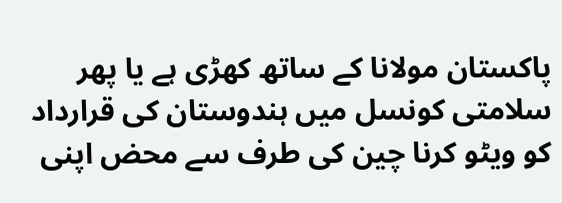پاکستان مولانا کے ساتھ کھڑی ہے یا پھر سلامتی کونسل میں ہندوستان کی قرارداد کو ویٹو کرنا چین کی طرف سے محض اپنی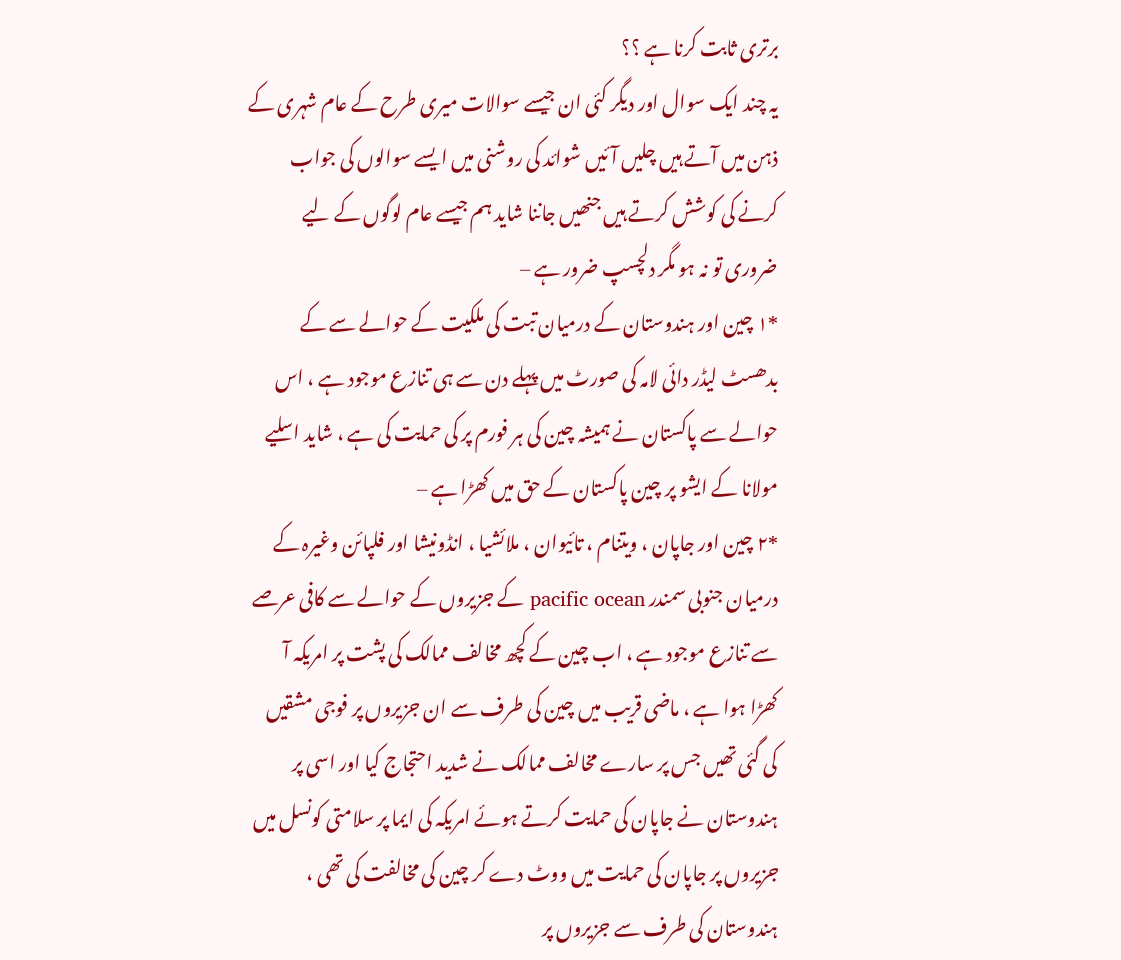برتری ثابت کرنا ہے ؟؟
یہ چند ایک سوال اور دیگر کئی ان جیسے سوالات میری طرح کے عام شہری کے ذہن میں آتے ہیں چلیں آئیں شوائد کی روشنی میں ایسے سوالوں کی جواب کرنے کی کوشش کرتے ہیں جنھیں جاننا شاید ہم جیسے عام لوگوں کے لیے ضروری تو نہ ہو مگر دلچسپ ضرور ہے –
*١ چین اور ہندوستان کے درمیان تبت کی ملکیت کے حوالے سے کے بدھسٹ لیڈر دائی لامہ کی صورٹ میں پہلے دن سے ہی تنازع موجود ہے ، اس حوالے سے پاکستان نے ہمیشہ چین کی ہر فورم پر کی حمایت کی ہے ، شاید اسلیے مولانا کے ایشو پر چین پاکستان کے حق میں کھڑا ہے –
*٢ چین اور جاپان ، ویتنام ، تائیوان ، ملائشیا ، انڈونیشا اور فلپائن وغیرہ کے درمیان جنوبی سمندر pacific ocean کے جزیروں کے حوالے سے کافی عرصے سے تنازع موجود ہے ، اب چین کے کچھ مخالف ممالک کی پشت پر امریکہ آ کھڑا ہوا ہے ، ماضی قریب میں چین کی طرف سے ان جزیروں پر فوجی مشقیں کی گئی تھیں جس پر سارے مخالف ممالک نے شدید احتجاج کیا اور اسی پر ہندوستان نے جاپان کی حمایت کرتے ہوئے امریکہ کی ایما پر سلامتی کونسل میں جزیروں پر جاپان کی حمایت میں ووٹ دے کر چین کی مخالفت کی تھی ، ہندوستان کی طرف سے جزیروں پر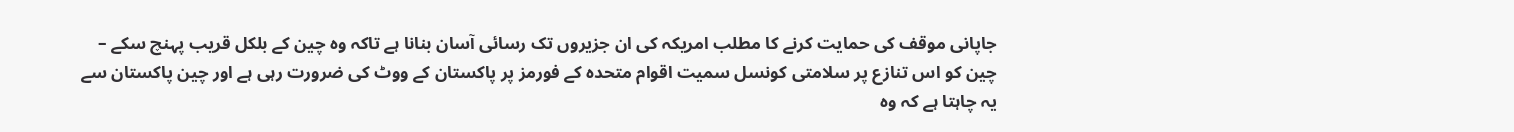جاپانی موقف کی حمایت کرنے کا مطلب امریکہ کی ان جزیروں تک رسائی آسان بنانا ہے تاکہ وہ چین کے بلکل قریب پہنچ سکے –
چین کو اس تنازع پر سلامتی کونسل سمیت اقوام متحدہ کے فورمز پر پاکستان کے ووٹ کی ضرورت رہی ہے اور چین پاکستان سے یہ چاہتا ہے کہ وہ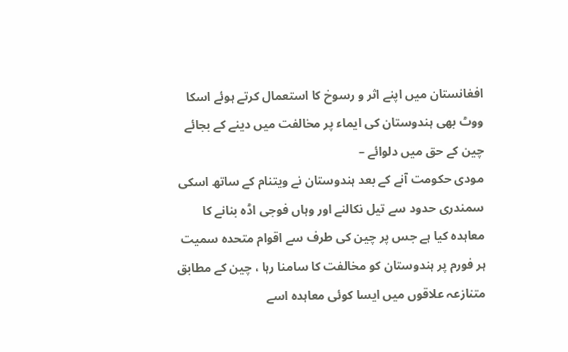افغانستان میں اپنے اثر و رسوخ کا استعمال کرتے ہوئے اسکا ووٹ بھی ہندوستان کی ایماء پر مخالفت میں دینے کے بجائے چین کے حق میں دلوائے –
مودی حکومت آنے کے بعد ہندوستان نے ویتنام کے ساتھ اسکی سمندری حدود سے تیل نکالنے اور وہاں فوجی اڈہ بنانے کا معاہدہ کیا ہے جس پر چین کی طرف سے اقوام متحدہ سمیت ہر فورم پر ہندوستان کو مخالفت کا سامنا رہا ، چین کے مطابق متنازعہ علاقوں میں ایسا کوئی معاہدہ اسے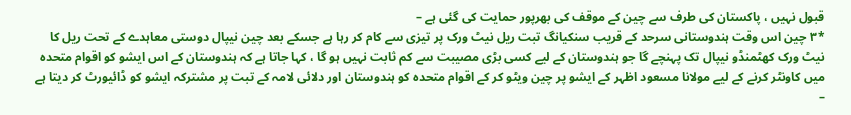قبول نہیں ، پاکستان کی طرف سے چین کے موقف کی بھرپور حمایت کی گئی ہے –
*٣ چین اس وقت ہندوستانی سرحد کے قریب سنکیانگ تبت ریل نیٹ ورک پر تیزی سے کام کر رہا ہے جسکے بعد چین نیپال دوستی معاہدے کے تحت ریل کا نیٹ ورک کھٹمنڈو نیپال تک پہنچے گا جو ہندوستان کے لیے کسی بڑی مصیبت سے کم ثابت نہیں ہو گا ، کہا جاتا ہے کہ ہندوستان کے اس ایشو کو اقوام متحدہ میں کاونٹر کرنے کے لیے مولانا مسعود اظہر کے ایشو پر چین ویٹو کر کے اقوام متحدہ کو ہندوستان اور دلائی لامہ کے تبت پر مشترکہ ایشو کو ڈائیورٹ کر دیتا ہے –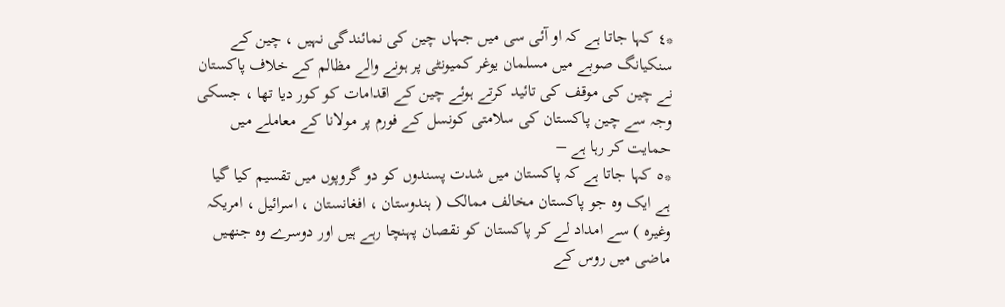*٤ کہا جاتا ہے کہ او آئی سی میں جہاں چین کی نمائندگی نہیں ، چین کے سنکیانگ صوبے میں مسلمان یوغر کمیونٹی پر ہونے والے مظالم کے خلاف پاکستان نے چین کی موقف کی تائید کرتے ہوئے چین کے اقدامات کو کور دیا تھا ، جسکی وجہ سے چین پاکستان کی سلامتی کونسل کے فورم پر مولانا کے معاملے میں حمایت کر رہا ہے –
*٥ کہا جاتا ہے کہ پاکستان میں شدت پسندوں کو دو گروپوں میں تقسیم کیا گیا ہے ایک وہ جو پاکستان مخالف ممالک ( ہندوستان ، افغانستان ، اسرائیل ، امریکہ وغیرہ ) سے امداد لے کر پاکستان کو نقصان پہنچا رہے ہیں اور دوسرے وہ جنھیں ماضی میں روس کے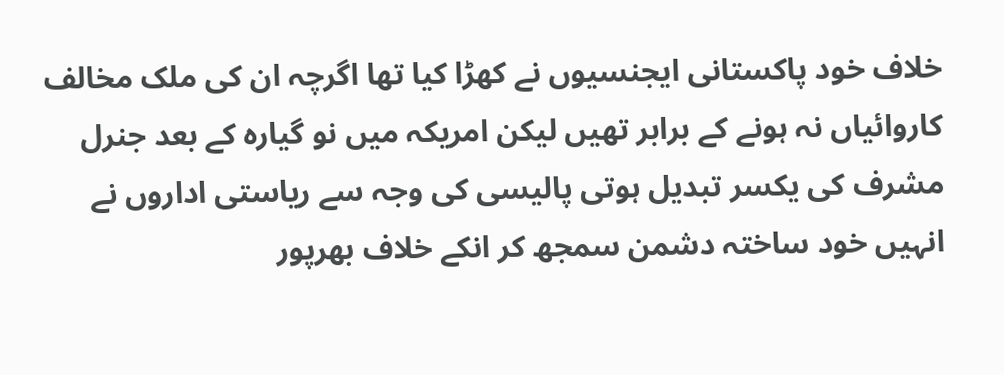خلاف خود پاکستانی ایجنسیوں نے کھڑا کیا تھا اگرچہ ان کی ملک مخالف کاروائیاں نہ ہونے کے برابر تھیں لیکن امریکہ میں نو گیارہ کے بعد جنرل مشرف کی یکسر تبدیل ہوتی پالیسی کی وجہ سے ریاستی اداروں نے انہیں خود ساختہ دشمن سمجھ کر انکے خلاف بھرپور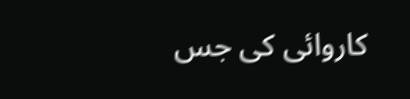کاروائی کی جس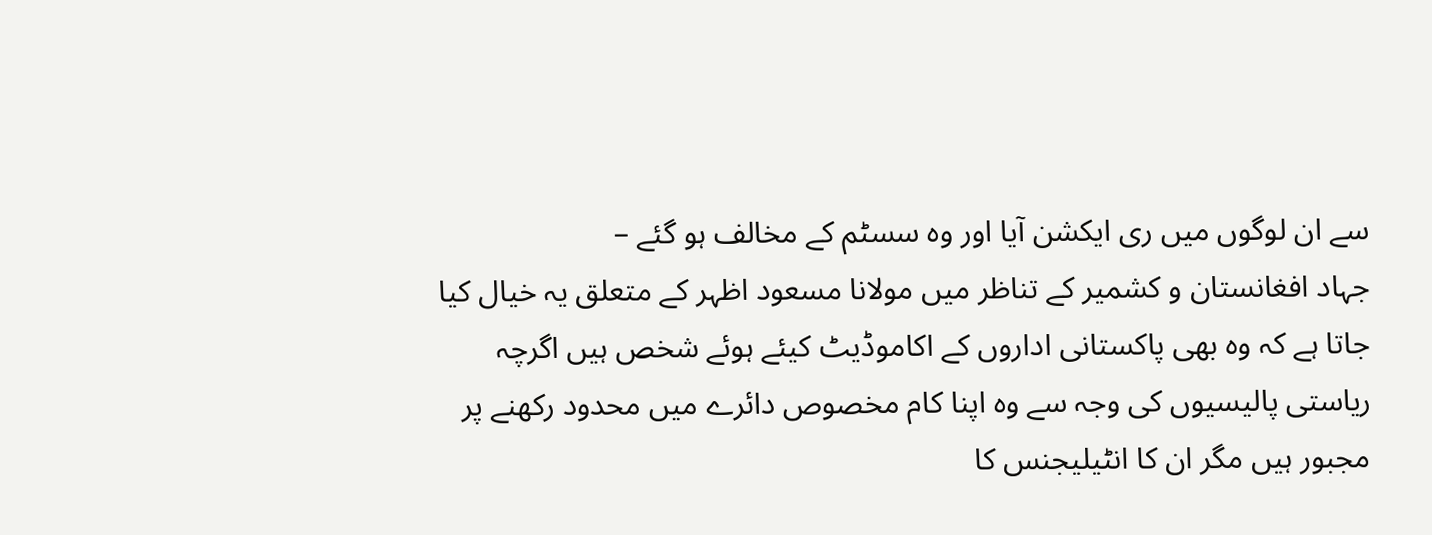سے ان لوگوں میں ری ایکشن آیا اور وہ سسٹم کے مخالف ہو گئے –
جہاد افغانستان و کشمیر کے تناظر میں مولانا مسعود اظہر کے متعلق یہ خیال کیا جاتا ہے کہ وہ بھی پاکستانی اداروں کے اکاموڈیٹ کیئے ہوئے شخص ہیں اگرچہ ریاستی پالیسیوں کی وجہ سے وہ اپنا کام مخصوص دائرے میں محدود رکھنے پر مجبور ہیں مگر ان کا انٹیلیجنس کا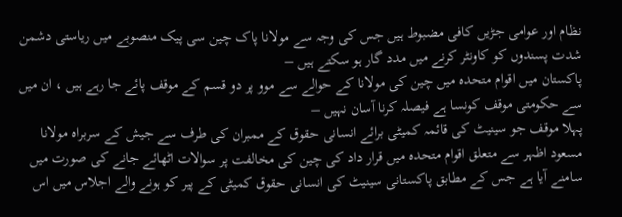نظام اور عوامی جڑیں کافی مضبوط ہیں جس کی وجہ سے مولانا پاک چین سی پیک منصوبے میں ریاستی دشمن شدت پسندوں کو کاونٹر کرنے میں مدد گار ہو سکتے ہیں –
پاکستان میں اقوام متحدہ میں چین کی مولانا کے حوالے سے موو پر دو قسم کے موقف پائے جا رہے ہیں ، ان میں سے حکومتی موقف کونسا ہے فیصلہ کرنا آسان نہیں –
پہلا موقف جو سینیٹ کی قائمہ کمیٹی برائے انسانی حقوق کے ممبران کی طرف سے جیش کے سربراہ مولانا مسعود اظہر سے متعلق اقوام متحدہ میں قرار داد کی چین کی مخالفت پر سوالات اٹھائے جانے کی صورت میں سامنے آیا ہے جس کے مطابق پاکستانی سینیٹ کی انسانی حقوق کمیٹی کے پیر کو ہونے والے اجلاس میں اس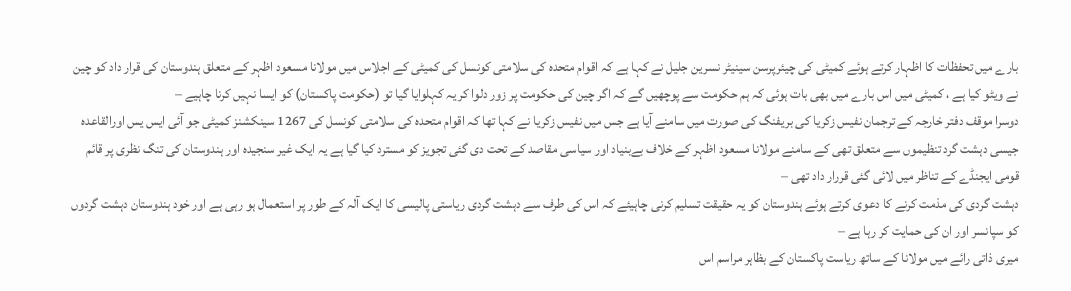بارے میں تحفظات کا اظہار کرتے ہوئے کمیٹی کی چیئرپرسن سینیٹر نسرین جلیل نے کہا ہے کہ اقوام متحدہ کی سلامتی کونسل کی کمیٹی کے اجلاس میں مولانا مسعود اظہر کے متعلق ہندوستان کی قرار داد کو چین نے ویٹو کیا ہے ، کمیٹی میں اس بارے میں بھی بات ہوئی کہ ہم حکومت سے پوچھیں گے کہ اگر چین کی حکومت پر زور دلوا کر یہ کہلوایا گیا تو (حکومت پاکستان) کو ایسا نہیں کرنا چاہیے –
دوسرا موقف دفتر خارجہ کے ترجمان نفیس زکریا کی بریفنگ کی صورت میں سامنے آیا ہے جس میں نفیس زکریا نے کہا تھا کہ اقوام متحدہ کی سلامتی کونسل کی 1267 سینکشنز کمیٹی جو آئی ایس یس اورالقاعدہ جیسی دہشت گرد تنظیموں سے متعلق تھی کے سامنے مولانا مسعود اظہر کے خلاف بےبنیاد اور سیاسی مقاصد کے تحت دی گئی تجویز کو مسترد کیا گیا ہے یہ ایک غیر سنجیدہ اور ہندوستان کی تنگ نظری پر قائم قومی ایجنڈے کے تناظر میں لائی گئی قررار داد تھی –
دہشت گردی کی مذمت کرنے کا دعوی کرتے ہوئے ہندوستان کو یہ حقیقت تسلیم کرنی چاہیئے کہ اس کی طرف سے دہشت گردی ریاستی پالیسی کا ایک آلہ کے طور پر استعمال ہو رہی ہے اور خود ہندوستان دہشت گردوں کو سپانسر اور ان کی حمایت کر رہا ہے –
میری ذاتی رائے میں مولانا کے ساتھ ریاست پاکستان کے بظاہر مراسم اس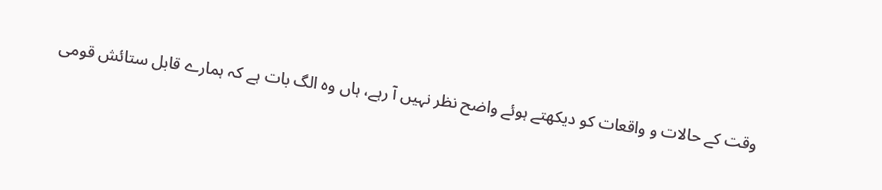وقت کے حالات و واقعات کو دیکھتے ہوئے واضح نظر نہیں آ رہے، ہاں وہ الگ بات ہے کہ ہمارے قابل ستائش قومی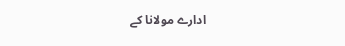ادارے مولانا کے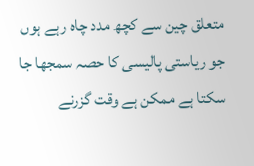متعلق چین سے کچھ مدد چاہ رہے ہوں جو ریاستی پالیسی کا حصہ سمجھا جا سکتا ہے ممکن ہے وقت گزرنے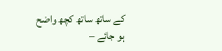کے ساتھ ساتھ کچھ واضح ہو جائے –